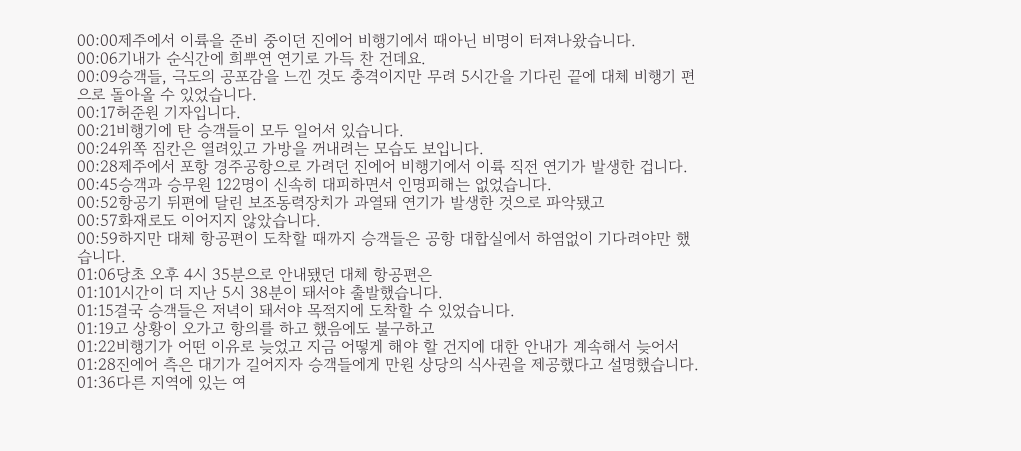00:00제주에서 이륙을 준비 중이던 진에어 비행기에서 때아닌 비명이 터져나왔습니다.
00:06기내가 순식간에 희뿌연 연기로 가득 찬 건데요.
00:09승객들, 극도의 공포감을 느낀 것도 충격이지만 무려 5시간을 기다린 끝에 대체 비행기 편으로 돌아올 수 있었습니다.
00:17허준원 기자입니다.
00:21비행기에 탄 승객들이 모두 일어서 있습니다.
00:24위쪽 짐칸은 열려있고 가방을 꺼내려는 모습도 보입니다.
00:28제주에서 포항 경주공항으로 가려던 진에어 비행기에서 이륙 직전 연기가 발생한 겁니다.
00:45승객과 승무원 122명이 신속히 대피하면서 인명피해는 없었습니다.
00:52항공기 뒤편에 달린 보조동력장치가 과열돼 연기가 발생한 것으로 파악됐고
00:57화재로도 이어지지 않았습니다.
00:59하지만 대체 항공편이 도착할 때까지 승객들은 공항 대합실에서 하염없이 기다려야만 했습니다.
01:06당초 오후 4시 35분으로 안내됐던 대체 항공편은
01:101시간이 더 지난 5시 38분이 돼서야 출발했습니다.
01:15결국 승객들은 저녁이 돼서야 목적지에 도착할 수 있었습니다.
01:19고 상황이 오가고 항의를 하고 했음에도 불구하고
01:22비행기가 어떤 이유로 늦었고 지금 어떻게 해야 할 건지에 대한 안내가 계속해서 늦어서
01:28진에어 측은 대기가 길어지자 승객들에게 만원 상당의 식사권을 제공했다고 설명했습니다.
01:36다른 지역에 있는 여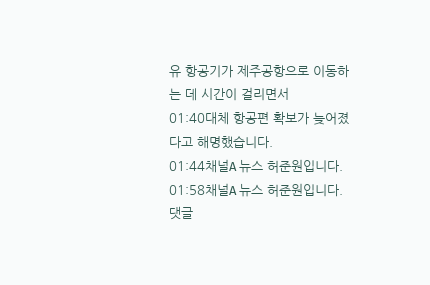유 항공기가 제주공항으로 이동하는 데 시간이 걸리면서
01:40대체 항공편 확보가 늦어졌다고 해명했습니다.
01:44채널A 뉴스 허준원입니다.
01:58채널A 뉴스 허준원입니다.
댓글